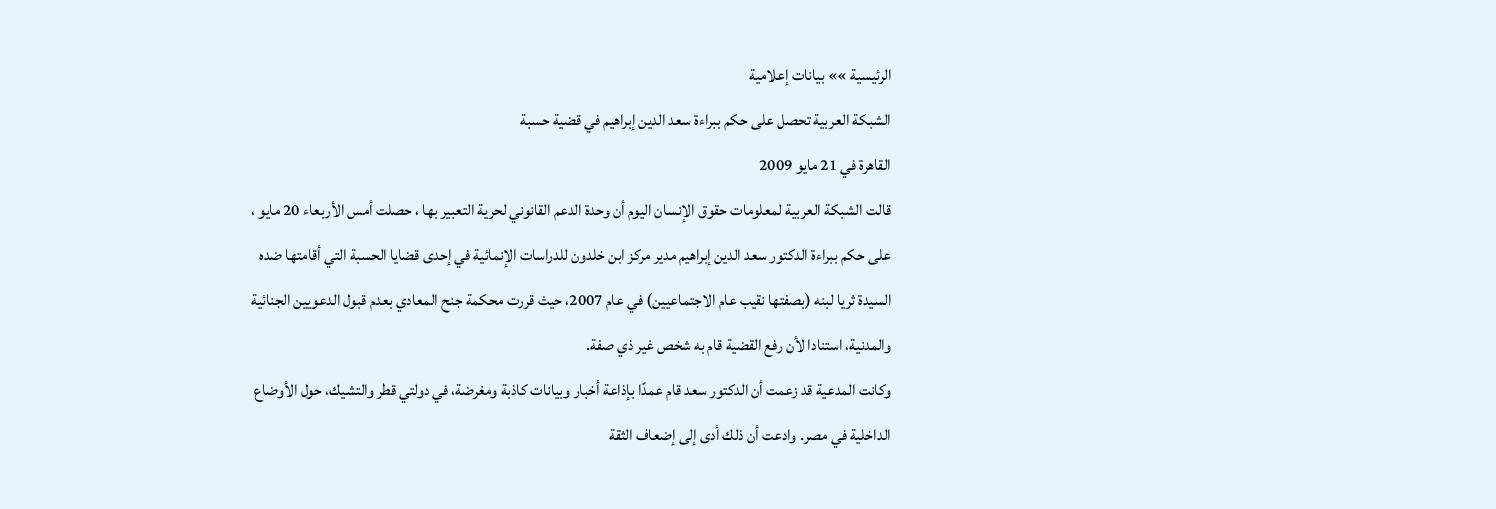الرئيسية »» بيانات إعلامية
الشبكة العربية تحصل على حكم ببراءة سعد الدين إبراهيم في قضية حسبة
القاهرة في 21 مايو 2009
قالت الشبكة العربية لمعلومات حقوق الإنسان اليوم أن وحدة الدعم القانوني لحرية التعبير بها ، حصلت أمس الأربعاء 20 مايو ، على حكم ببراءة الدكتور سعد الدين إبراهيم مدير مركز ابن خلدون للدراسات الإنمائية في إحدى قضايا الحسبة التي أقامتها ضده السيدة ثريا لبنه (بصفتها نقيب عام الاجتماعيين) في عام 2007، حيث قررت محكمة جنح المعادي بعدم قبول الدعويين الجنائية والمدنية، استنادا لأن رفع القضية قام به شخص غير ذي صفة.
وكانت المدعية قد زعمت أن الدكتور سعد قام عمدًا بإذاعة أخبار وبيانات كاذبة ومغرضة، في دولتي قطر والتشيك، حول الأوضاع الداخلية في مصر. وادعت أن ذلك أدى إلى إضعاف الثقة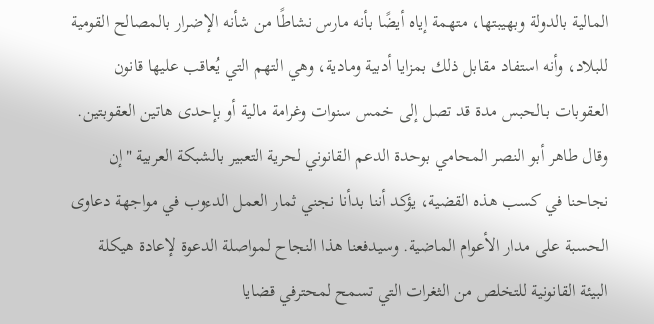المالية بالدولة وبهيبتها، متهمة إياه أيضًا بأنه مارس نشاطًا من شأنه الإضرار بالمصالح القومية للبلاد، وأنه استفاد مقابل ذلك بمزايا أدبية ومادية، وهي التهم التي يُعاقب عليها قانون العقوبات بـالحبس مدة قد تصل إلى خمس سنوات وغرامة مالية أو بإحدى هاتين العقوبتين.
وقال طاهر أبو النصر المحامي بوحدة الدعم القانوني لحرية التعبير بالشبكة العربية "إن نجاحنا في كسب هذه القضية، يؤكد أننا بدأنا نجني ثمار العمل الدءوب في مواجهة دعاوى الحسبة على مدار الأعوام الماضية. وسيدفعنا هذا النجاح لمواصلة الدعوة لإعادة هيكلة البيئة القانونية للتخلص من الثغرات التي تسمح لمحترفي قضايا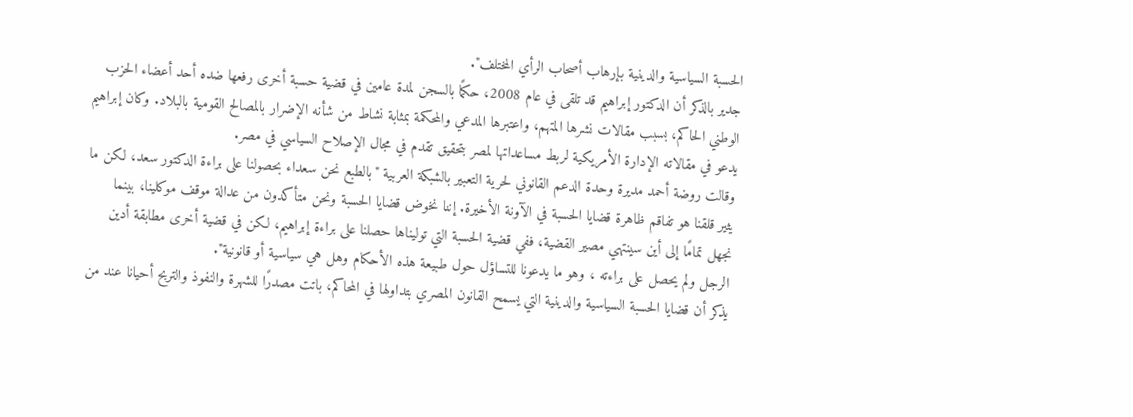الحسبة السياسية والدينية بإرهاب أصحاب الرأي المختلف".
جدير بالذكر أن الدكتور إبراهيم قد تلقى في عام 2008، حكمًا بالسجن لمدة عامين في قضية حسبة أخرى رفعها ضده أحد أعضاء الحزب الوطني الحاكم، بسبب مقالات نشرها المتهم، واعتبرها المدعي والمحكمة بمثابة نشاط من شأنه الإضرار بالمصالح القومية بالبلاد. وكان إبراهيم يدعو في مقالاته الإدارة الأمريكية لربط مساعداتها لمصر بتحقيق تقدم في مجال الإصلاح السياسي في مصر.
وقالت روضة أحمد مديرة وحدة الدعم القانوني لحرية التعبير بالشبكة العربية "بالطبع نحن سعداء بحصولنا على براءة الدكتور سعد، لكن ما يثير قلقنا هو تفاقم ظاهرة قضايا الحسبة في الآونة الأخيرة. إننا نخوض قضايا الحسبة ونحن متأكدون من عدالة موقف موكلينا، بينما نجهل تمامًا إلى أين سينتهي مصير القضية، ففي قضية الحسبة التي توليناها حصلنا على براءة إبراهيم، لكن في قضية أخرى مطابقة أدين الرجل ولم يحصل على براءته ، وهو ما يدعونا للتساؤل حول طبيعة هذه الأحكام وهل هي سياسية أو قانونية".
يذكر أن قضايا الحسبة السياسية والدينية التي يسمح القانون المصري بتداولها في المحاكم، باتت مصدرًا للشهرة والنفوذ والتربح أحيانا عند من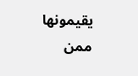يقيمونها ممن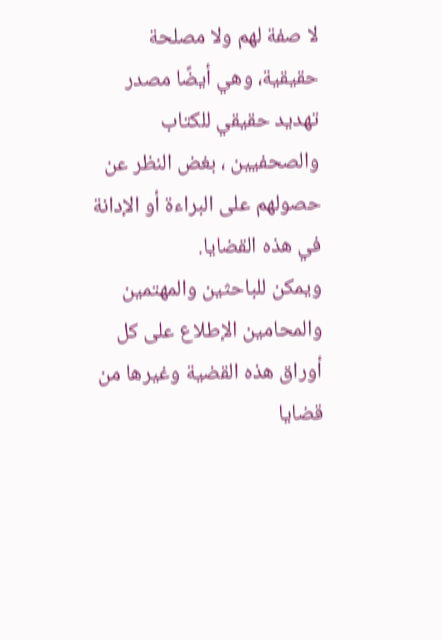لا صفة لهم ولا مصلحة حقيقية، وهي أيضًا مصدر تهديد حقيقي للكتاب والصحفيين ، بغض النظر عن حصولهم على البراءة أو الإدانة في هذه القضايا.
ويمكن للباحثين والمهتمين والمحامين الإطلاع على كل أوراق هذه القضية وغيرها من قضايا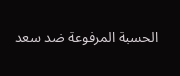الحسبة المرفوعة ضد سعد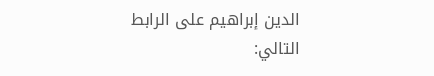الدين إبراهيم على الرابط التالي: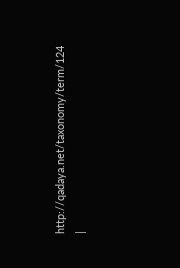http://qadaya.net/taxonomy/term/124
|